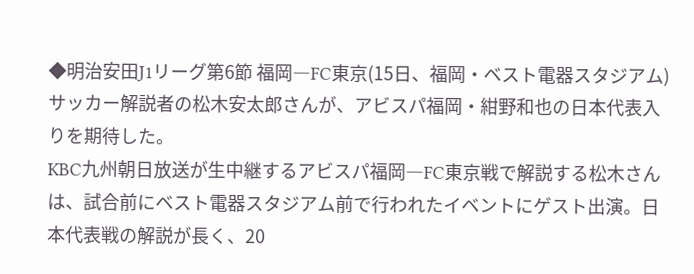◆明治安田J1リーグ第6節 福岡―FC東京(15日、福岡・ベスト電器スタジアム)
サッカー解説者の松木安太郎さんが、アビスパ福岡・紺野和也の日本代表入りを期待した。
KBC九州朝日放送が生中継するアビスパ福岡―FC東京戦で解説する松木さんは、試合前にベスト電器スタジアム前で行われたイベントにゲスト出演。日本代表戦の解説が長く、20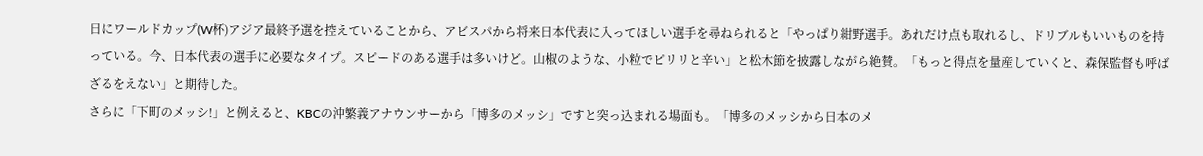日にワールドカップ(W杯)アジア最終予選を控えていることから、アビスパから将来日本代表に入ってほしい選手を尋ねられると「やっぱり紺野選手。あれだけ点も取れるし、ドリブルもいいものを持っている。今、日本代表の選手に必要なタイプ。スピードのある選手は多いけど。山椒のような、小粒でピリリと辛い」と松木節を披露しながら絶賛。「もっと得点を量産していくと、森保監督も呼ばざるをえない」と期待した。
さらに「下町のメッシ!」と例えると、KBCの沖繁義アナウンサーから「博多のメッシ」ですと突っ込まれる場面も。「博多のメッシから日本のメ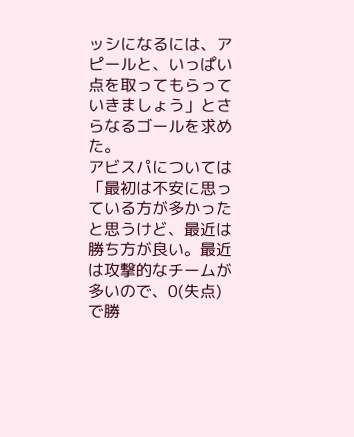ッシになるには、アピールと、いっぱい点を取ってもらっていきましょう」とさらなるゴールを求めた。
アビスパについては「最初は不安に思っている方が多かったと思うけど、最近は勝ち方が良い。最近は攻撃的なチームが多いので、0(失点)で勝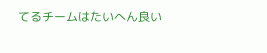てるチームはたいへん良い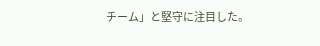チーム」と堅守に注目した。